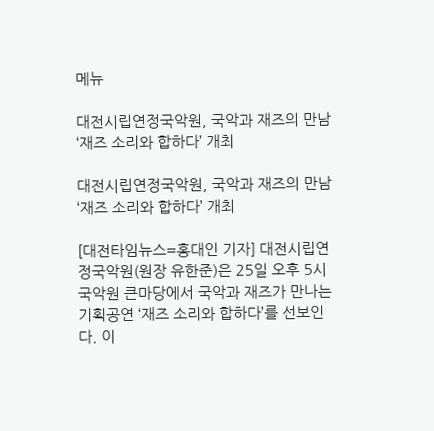메뉴

대전시립연정국악원, 국악과 재즈의 만남 ‘재즈 소리와 합하다’ 개최

대전시립연정국악원, 국악과 재즈의 만남 ‘재즈 소리와 합하다’ 개최

[대전타임뉴스=홍대인 기자] 대전시립연정국악원(원장 유한준)은 25일 오후 5시 국악원 큰마당에서 국악과 재즈가 만나는 기획공연 ‘재즈 소리와 합하다’를 선보인다. 이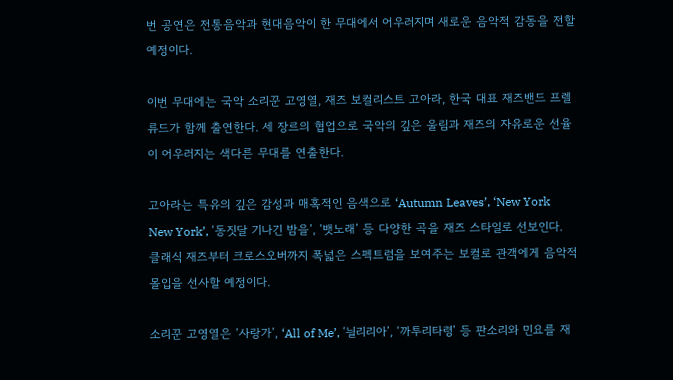번 공연은 전통음악과 현대음악이 한 무대에서 어우러지며 새로운 음악적 감동을 전할 예정이다.

이번 무대에는 국악 소리꾼 고영열, 재즈 보컬리스트 고아라, 한국 대표 재즈밴드 프렐류드가 함께 출연한다. 세 장르의 협업으로 국악의 깊은 울림과 재즈의 자유로운 선율이 어우러지는 색다른 무대를 연출한다.

고아라는 특유의 깊은 감성과 매혹적인 음색으로 ‘Autumn Leaves’, ‘New York New York’, ‘동짓달 기나긴 밤을’, ‘뱃노래’ 등 다양한 곡을 재즈 스타일로 선보인다. 클래식 재즈부터 크로스오버까지 폭넓은 스펙트럼을 보여주는 보컬로 관객에게 음악적 몰입을 선사할 예정이다.

소리꾼 고영열은 ‘사랑가’, ‘All of Me’, ‘늴리리아’, ‘까투리타령’ 등 판소리와 민요를 재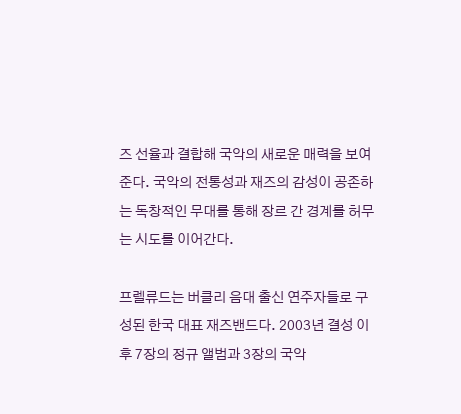즈 선율과 결합해 국악의 새로운 매력을 보여준다. 국악의 전통성과 재즈의 감성이 공존하는 독창적인 무대를 통해 장르 간 경계를 허무는 시도를 이어간다.

프렐류드는 버클리 음대 출신 연주자들로 구성된 한국 대표 재즈밴드다. 2003년 결성 이후 7장의 정규 앨범과 3장의 국악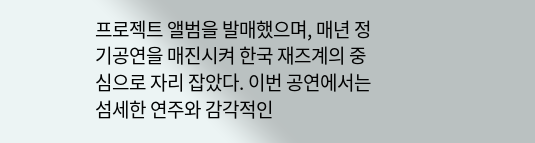프로젝트 앨범을 발매했으며, 매년 정기공연을 매진시켜 한국 재즈계의 중심으로 자리 잡았다. 이번 공연에서는 섬세한 연주와 감각적인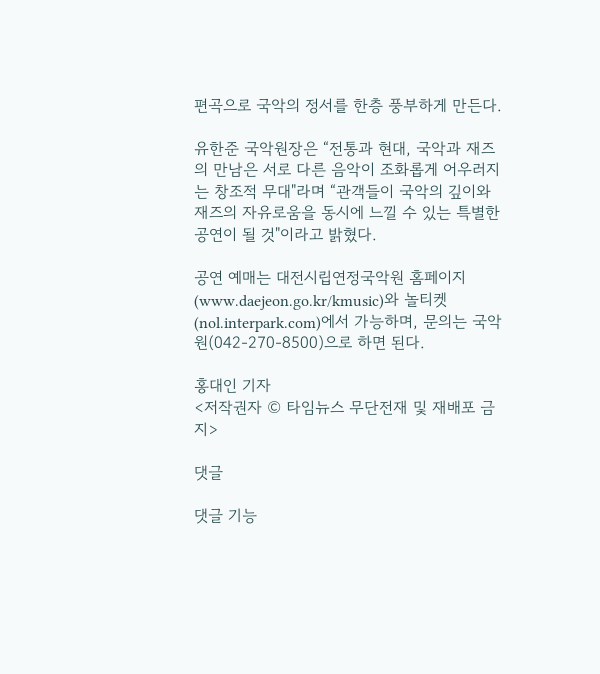편곡으로 국악의 정서를 한층 풍부하게 만든다.

유한준 국악원장은 “전통과 현대, 국악과 재즈의 만남은 서로 다른 음악이 조화롭게 어우러지는 창조적 무대"라며 “관객들이 국악의 깊이와 재즈의 자유로움을 동시에 느낄 수 있는 특별한 공연이 될 것"이라고 밝혔다.

공연 예매는 대전시립연정국악원 홈페이지(www.daejeon.go.kr/kmusic)와 놀티켓(nol.interpark.com)에서 가능하며, 문의는 국악원(042-270-8500)으로 하면 된다.

홍대인 기자
<저작권자 © 타임뉴스 무단전재 및 재배포 금지>

댓글

댓글 기능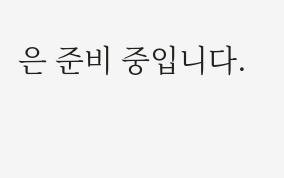은 준비 중입니다.